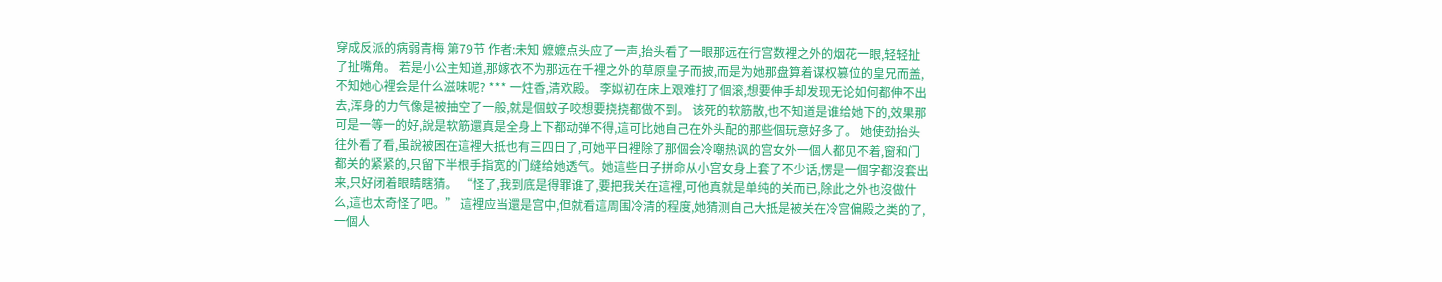穿成反派的病弱青梅 第79节 作者:未知 嬷嬷点头应了一声,抬头看了一眼那远在行宫数裡之外的烟花一眼,轻轻扯了扯嘴角。 若是小公主知道,那嫁衣不为那远在千裡之外的草原皇子而披,而是为她那盘算着谋权篡位的皇兄而盖,不知她心裡会是什么滋味呢? *** 一炷香,清欢殿。 李姒初在床上艰难打了個滚,想要伸手却发现无论如何都伸不出去,浑身的力气像是被抽空了一般,就是個蚊子咬想要挠挠都做不到。 该死的软筋散,也不知道是谁给她下的,效果那可是一等一的好,說是软筋還真是全身上下都动弹不得,這可比她自己在外头配的那些個玩意好多了。 她使劲抬头往外看了看,虽說被困在這裡大抵也有三四日了,可她平日裡除了那個会冷嘲热讽的宫女外一個人都见不着,窗和门都关的紧紧的,只留下半根手指宽的门缝给她透气。她這些日子拼命从小宫女身上套了不少话,愣是一個字都沒套出来,只好闭着眼睛瞎猜。 “怪了,我到底是得罪谁了,要把我关在這裡,可他真就是单纯的关而已,除此之外也沒做什么,這也太奇怪了吧。” 這裡应当還是宫中,但就看這周围冷清的程度,她猜测自己大抵是被关在冷宫偏殿之类的了,一個人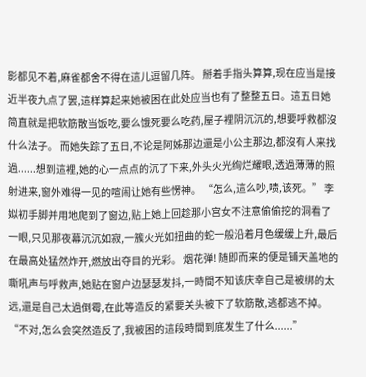影都见不着,麻雀都舍不得在這儿逗留几阵。 掰着手指头算算,现在应当是接近半夜九点了罢,這样算起来她被困在此处应当也有了整整五日。這五日她简直就是把软筋散当饭吃,要么饿死要么吃药,屋子裡阴沉沉的,想要呼救都沒什么法子。 而她失踪了五日,不论是阿姊那边還是小公主那边,都沒有人来找過......想到這裡,她的心一点点的沉了下来,外头火光绚烂耀眼,透過薄薄的照射进来,窗外难得一见的喧闹让她有些愣神。 “怎么,這么吵,啧,该死。” 李姒初手脚并用地爬到了窗边,贴上她上回趁那小宫女不注意偷偷挖的洞看了一眼,只见那夜幕沉沉如寂,一簇火光如扭曲的蛇一般沿着月色缓缓上升,最后在最高处猛然炸开,燃放出夺目的光彩。 烟花弹! 随即而来的便是铺天盖地的嘶吼声与呼救声,她贴在窗户边瑟瑟发抖,一時間不知该庆幸自己是被绑的太远,還是自己太過倒霉,在此等造反的紧要关头被下了软筋散,逃都逃不掉。 “不对,怎么会突然造反了,我被困的這段時間到底发生了什么......”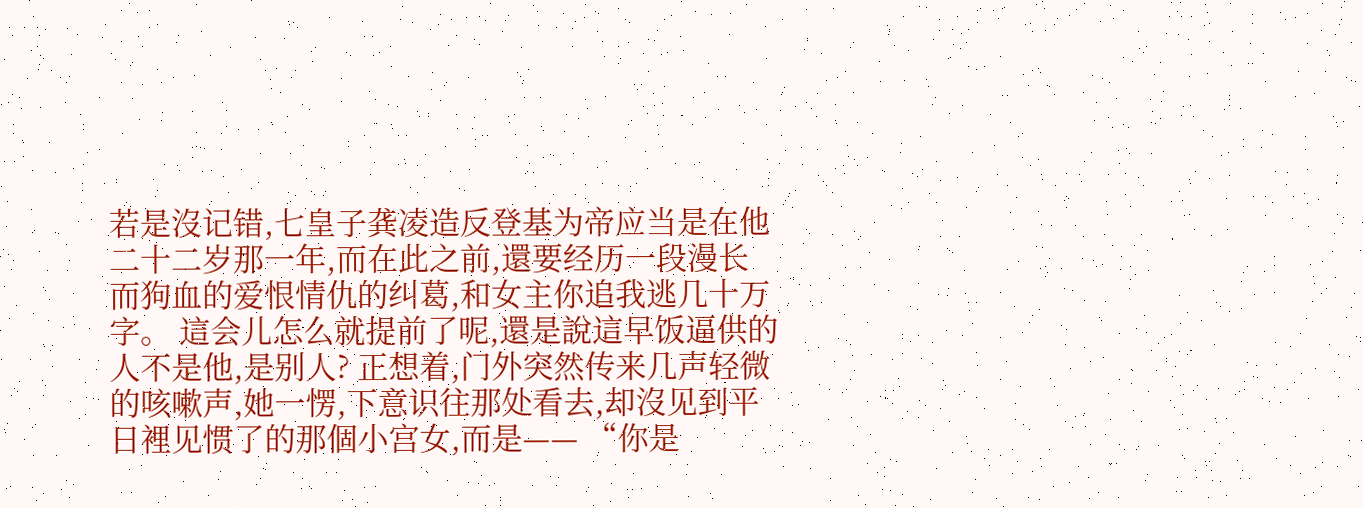若是沒记错,七皇子龚凌造反登基为帝应当是在他二十二岁那一年,而在此之前,還要经历一段漫长而狗血的爱恨情仇的纠葛,和女主你追我逃几十万字。 這会儿怎么就提前了呢,還是說這早饭逼供的人不是他,是别人? 正想着,门外突然传来几声轻微的咳嗽声,她一愣,下意识往那处看去,却沒见到平日裡见惯了的那個小宫女,而是—— “你是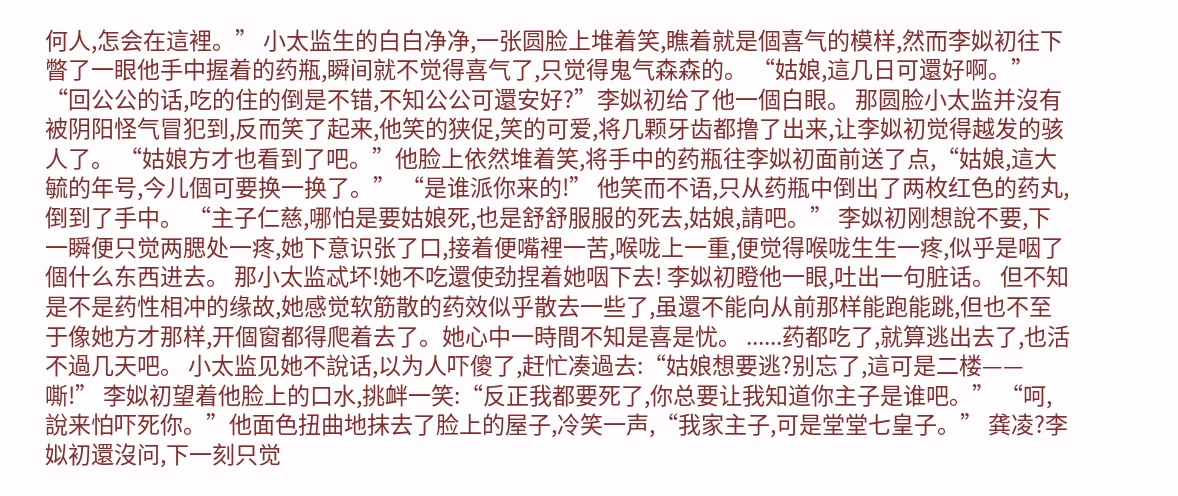何人,怎会在這裡。” 小太监生的白白净净,一张圆脸上堆着笑,瞧着就是個喜气的模样,然而李姒初往下瞥了一眼他手中握着的药瓶,瞬间就不觉得喜气了,只觉得鬼气森森的。 “姑娘,這几日可還好啊。” “回公公的话,吃的住的倒是不错,不知公公可還安好?”李姒初给了他一個白眼。 那圆脸小太监并沒有被阴阳怪气冒犯到,反而笑了起来,他笑的狭促,笑的可爱,将几颗牙齿都撸了出来,让李姒初觉得越发的骇人了。 “姑娘方才也看到了吧。”他脸上依然堆着笑,将手中的药瓶往李姒初面前送了点,“姑娘,這大毓的年号,今儿個可要换一换了。” “是谁派你来的!” 他笑而不语,只从药瓶中倒出了两枚红色的药丸,倒到了手中。 “主子仁慈,哪怕是要姑娘死,也是舒舒服服的死去,姑娘,請吧。” 李姒初刚想說不要,下一瞬便只觉两腮处一疼,她下意识张了口,接着便嘴裡一苦,喉咙上一重,便觉得喉咙生生一疼,似乎是咽了個什么东西进去。 那小太监忒坏!她不吃還使劲捏着她咽下去! 李姒初瞪他一眼,吐出一句脏话。 但不知是不是药性相冲的缘故,她感觉软筋散的药效似乎散去一些了,虽還不能向从前那样能跑能跳,但也不至于像她方才那样,开個窗都得爬着去了。她心中一時間不知是喜是忧。 ......药都吃了,就算逃出去了,也活不過几天吧。 小太监见她不說话,以为人吓傻了,赶忙凑過去:“姑娘想要逃?别忘了,這可是二楼——嘶!” 李姒初望着他脸上的口水,挑衅一笑:“反正我都要死了,你总要让我知道你主子是谁吧。” “呵,說来怕吓死你。”他面色扭曲地抹去了脸上的屋子,冷笑一声,“我家主子,可是堂堂七皇子。” 龚凌?李姒初還沒问,下一刻只觉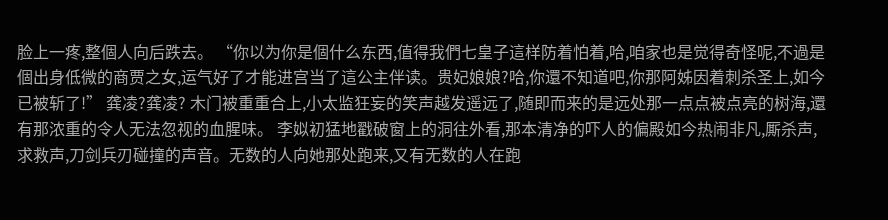脸上一疼,整個人向后跌去。 “你以为你是個什么东西,值得我們七皇子這样防着怕着,哈,咱家也是觉得奇怪呢,不過是個出身低微的商贾之女,运气好了才能进宫当了這公主伴读。贵妃娘娘?哈,你還不知道吧,你那阿姊因着刺杀圣上,如今已被斩了!” 龚凌?龚凌? 木门被重重合上,小太监狂妄的笑声越发遥远了,随即而来的是远处那一点点被点亮的树海,還有那浓重的令人无法忽视的血腥味。 李姒初猛地戳破窗上的洞往外看,那本清净的吓人的偏殿如今热闹非凡,厮杀声,求救声,刀剑兵刃碰撞的声音。无数的人向她那处跑来,又有无数的人在跑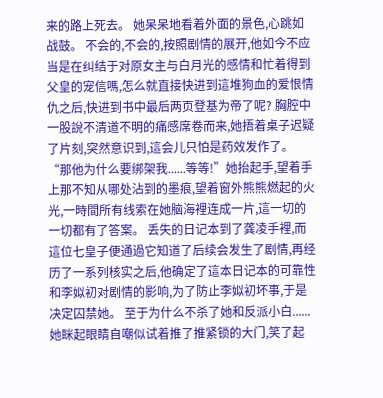来的路上死去。 她呆呆地看着外面的景色,心跳如战鼓。 不会的,不会的,按照剧情的展开,他如今不应当是在纠结于对原女主与白月光的感情和忙着得到父皇的宠信嗎,怎么就直接快进到這堆狗血的爱恨情仇之后,快进到书中最后两页登基为帝了呢? 胸腔中一股說不清道不明的痛感席卷而来,她捂着桌子迟疑了片刻,突然意识到,這会儿只怕是药效发作了。 “那他为什么要绑架我......等等!”她抬起手,望着手上那不知从哪处沾到的墨痕,望着窗外熊熊燃起的火光,一時間所有线索在她脑海裡连成一片,這一切的一切都有了答案。 丢失的日记本到了龚凌手裡,而這位七皇子便通過它知道了后续会发生了剧情,再经历了一系列核实之后,他确定了這本日记本的可靠性和李姒初对剧情的影响,为了防止李姒初坏事,于是决定囚禁她。 至于为什么不杀了她和反派小白......她眯起眼睛自嘲似试着推了推紧锁的大门,笑了起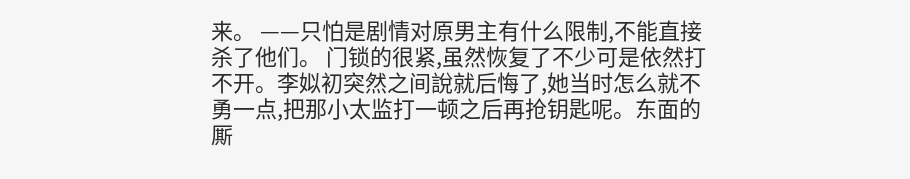来。 ——只怕是剧情对原男主有什么限制,不能直接杀了他们。 门锁的很紧,虽然恢复了不少可是依然打不开。李姒初突然之间說就后悔了,她当时怎么就不勇一点,把那小太监打一顿之后再抢钥匙呢。东面的厮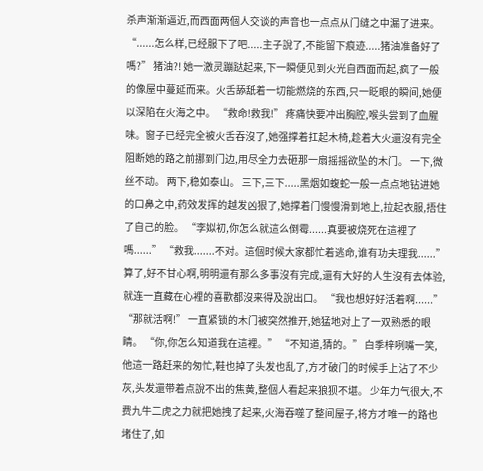杀声渐渐逼近,而西面两個人交谈的声音也一点点从门缝之中漏了进来。 “......怎么样,已经服下了吧.....主子說了,不能留下痕迹.....猪油准备好了嗎?” 猪油?! 她一激灵蹦跶起来,下一瞬便见到火光自西面而起,疯了一般的像屋中蔓延而来。火舌舔舐着一切能燃烧的东西,只一眨眼的瞬间,她便以深陷在火海之中。 “救命!救我!” 疼痛快要冲出胸腔,喉头尝到了血腥味。窗子已经完全被火舌吞沒了,她强撑着扛起木椅,趁着大火還沒有完全阻断她的路之前挪到门边,用尽全力去砸那一扇摇摇欲坠的木门。 一下,微丝不动。 两下,稳如泰山。 三下,三下.....黑烟如蝮蛇一般一点点地钻进她的口鼻之中,药效发挥的越发凶狠了,她撑着门慢慢滑到地上,拉起衣服,捂住了自己的脸。 “李姒初,你怎么就這么倒霉......真要被烧死在這裡了嗎......” “救我.......不对。這個时候大家都忙着逃命,谁有功夫理我......” 算了,好不甘心啊,明明還有那么多事沒有完成,還有大好的人生沒有去体验,就连一直藏在心裡的喜歡都沒来得及說出口。 “我也想好好活着啊......” “那就活啊!” 一直紧锁的木门被突然推开,她猛地对上了一双熟悉的眼睛。 “你,你怎么知道我在這裡。” “不知道,猜的。” 白季梓咧嘴一笑,他這一路赶来的匆忙,鞋也掉了头发也乱了,方才破门的时候手上沾了不少灰,头发還带着点說不出的焦黄,整個人看起来狼狈不堪。 少年力气很大,不费九牛二虎之力就把她拽了起来,火海吞噬了整间屋子,将方才唯一的路也堵住了,如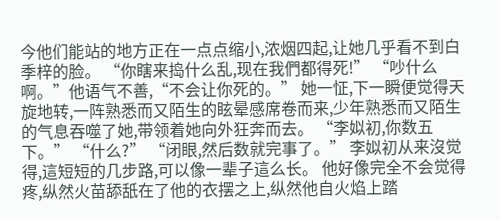今他们能站的地方正在一点点缩小,浓烟四起,让她几乎看不到白季梓的脸。 “你瞎来捣什么乱,现在我們都得死!” “吵什么啊。”他语气不善,“不会让你死的。” 她一怔,下一瞬便觉得天旋地转,一阵熟悉而又陌生的眩晕感席卷而来,少年熟悉而又陌生的气息吞噬了她,带领着她向外狂奔而去。 “李姒初,你数五下。” “什么?” “闭眼,然后数就完事了。” 李姒初从来沒觉得,這短短的几步路,可以像一辈子這么长。 他好像完全不会觉得疼,纵然火苗舔舐在了他的衣摆之上,纵然他自火焰上踏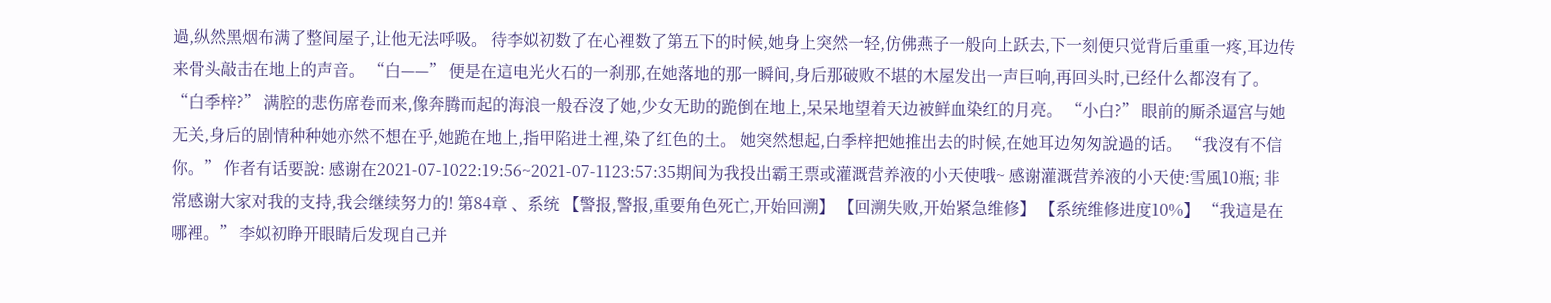過,纵然黑烟布满了整间屋子,让他无法呼吸。 待李姒初数了在心裡数了第五下的时候,她身上突然一轻,仿佛燕子一般向上跃去,下一刻便只觉背后重重一疼,耳边传来骨头敲击在地上的声音。 “白——” 便是在這电光火石的一刹那,在她落地的那一瞬间,身后那破败不堪的木屋发出一声巨响,再回头时,已经什么都沒有了。 “白季梓?” 满腔的悲伤席卷而来,像奔腾而起的海浪一般吞沒了她,少女无助的跪倒在地上,呆呆地望着天边被鲜血染红的月亮。 “小白?” 眼前的厮杀逼宫与她无关,身后的剧情种种她亦然不想在乎,她跪在地上,指甲陷进土裡,染了红色的土。 她突然想起,白季梓把她推出去的时候,在她耳边匆匆說過的话。 “我沒有不信你。” 作者有话要說: 感谢在2021-07-1022:19:56~2021-07-1123:57:35期间为我投出霸王票或灌溉营养液的小天使哦~ 感谢灌溉营养液的小天使:雪風10瓶; 非常感谢大家对我的支持,我会继续努力的! 第84章 、系统 【警报,警报,重要角色死亡,开始回溯】 【回溯失败,开始紧急维修】 【系统维修进度10%】 “我這是在哪裡。” 李姒初睁开眼睛后发现自己并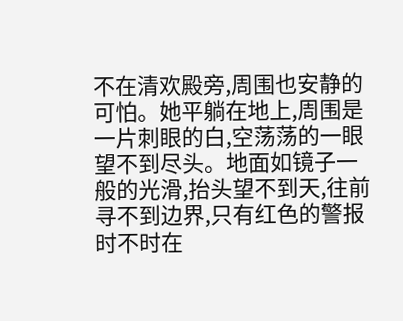不在清欢殿旁,周围也安静的可怕。她平躺在地上,周围是一片刺眼的白,空荡荡的一眼望不到尽头。地面如镜子一般的光滑,抬头望不到天,往前寻不到边界,只有红色的警报时不时在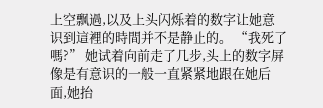上空飘過,以及上头闪烁着的数字让她意识到這裡的時間并不是静止的。 “我死了嗎?” 她试着向前走了几步,头上的数字屏像是有意识的一般一直紧紧地跟在她后面,她抬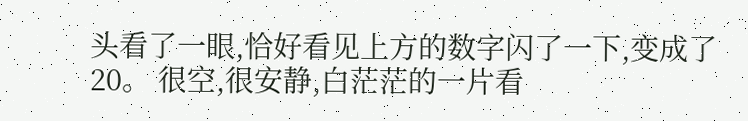头看了一眼,恰好看见上方的数字闪了一下,变成了20。 很空,很安静,白茫茫的一片看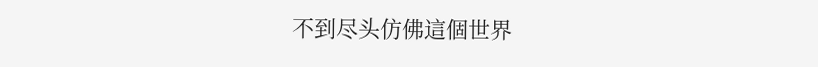不到尽头仿佛這個世界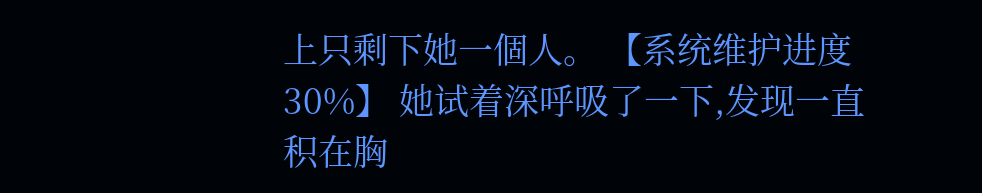上只剩下她一個人。 【系统维护进度30%】 她试着深呼吸了一下,发现一直积在胸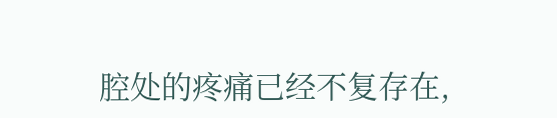腔处的疼痛已经不复存在,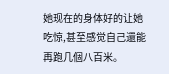她现在的身体好的让她吃惊,甚至感觉自己還能再跑几個八百米。